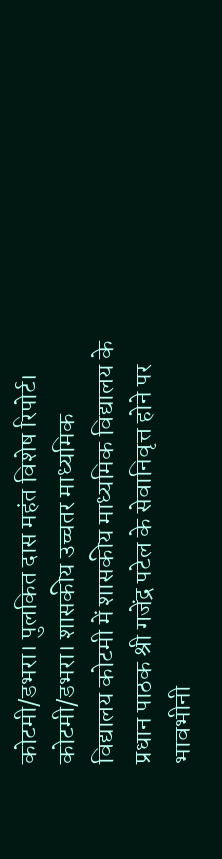कोटमी/डभरा। पुलकित दास महंत विशेष रिपोर्ट।
कोटमी/डभरा। शासकीय उच्चतर माध्यमिक विद्यालय कोटमी में शासकीय माध्यमिक विद्यालय के प्रधान पाठक श्री गजेंद्र पटेल के सेवानिवृत्त होने पर भावभीनी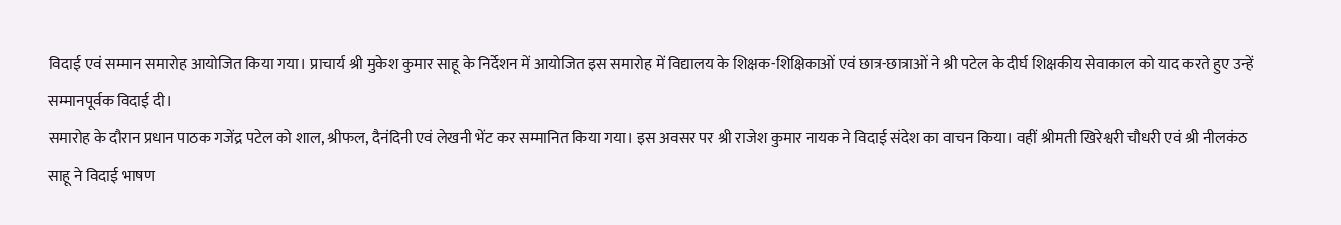विदाई एवं सम्मान समारोह आयोजित किया गया। प्राचार्य श्री मुकेश कुमार साहू के निर्देशन में आयोजित इस समारोह में विद्यालय के शिक्षक-शिक्षिकाओं एवं छात्र-छात्राओं ने श्री पटेल के दीर्घ शिक्षकीय सेवाकाल को याद करते हुए उन्हें सम्मानपूर्वक विदाई दी।
समारोह के दौरान प्रधान पाठक गजेंद्र पटेल को शाल, श्रीफल, दैनंदिनी एवं लेखनी भेंट कर सम्मानित किया गया। इस अवसर पर श्री राजेश कुमार नायक ने विदाई संदेश का वाचन किया। वहीं श्रीमती खिरेश्वरी चौधरी एवं श्री नीलकंठ साहू ने विदाई भाषण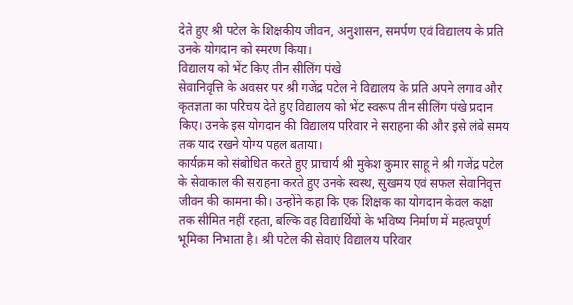देते हुए श्री पटेल के शिक्षकीय जीवन, अनुशासन, समर्पण एवं विद्यालय के प्रति उनके योगदान को स्मरण किया।
विद्यालय को भेंट किए तीन सीलिंग पंखे
सेवानिवृत्ति के अवसर पर श्री गजेंद्र पटेल ने विद्यालय के प्रति अपने लगाव और कृतज्ञता का परिचय देते हुए विद्यालय को भेंट स्वरूप तीन सीलिंग पंखे प्रदान किए। उनके इस योगदान की विद्यालय परिवार ने सराहना की और इसे लंबे समय तक याद रखने योग्य पहल बताया।
कार्यक्रम को संबोधित करते हुए प्राचार्य श्री मुकेश कुमार साहू ने श्री गजेंद्र पटेल के सेवाकाल की सराहना करते हुए उनके स्वस्थ, सुखमय एवं सफल सेवानिवृत्त जीवन की कामना की। उन्होंने कहा कि एक शिक्षक का योगदान केवल कक्षा तक सीमित नहीं रहता, बल्कि वह विद्यार्थियों के भविष्य निर्माण में महत्वपूर्ण भूमिका निभाता है। श्री पटेल की सेवाएं विद्यालय परिवार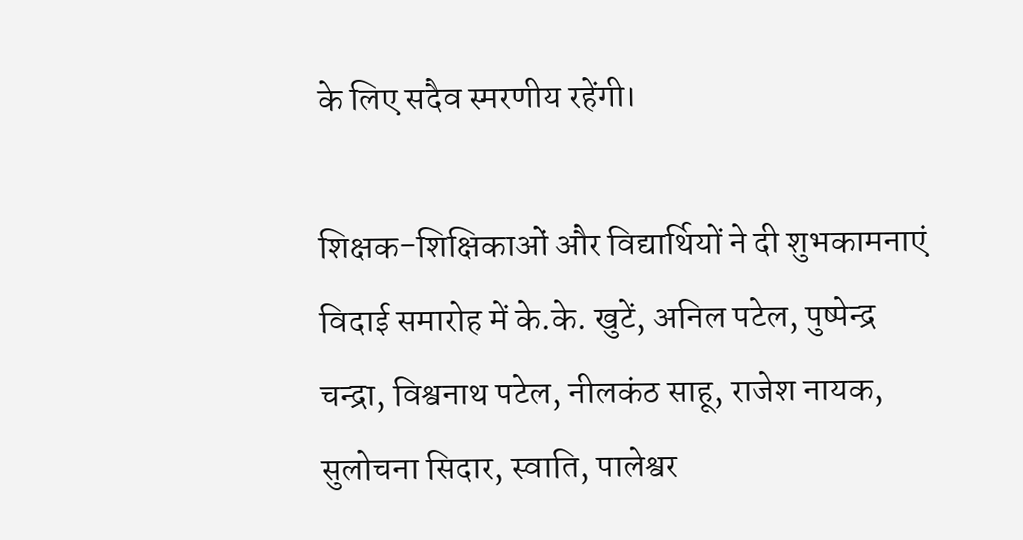के लिए सदैव स्मरणीय रहेंगी।

शिक्षक-शिक्षिकाओं और विद्यार्थियों ने दी शुभकामनाएं
विदाई समारोह में के.के. खुटें, अनिल पटेल, पुष्पेन्द्र चन्द्रा, विश्वनाथ पटेल, नीलकंठ साहू, राजेश नायक, सुलोचना सिदार, स्वाति, पालेश्वर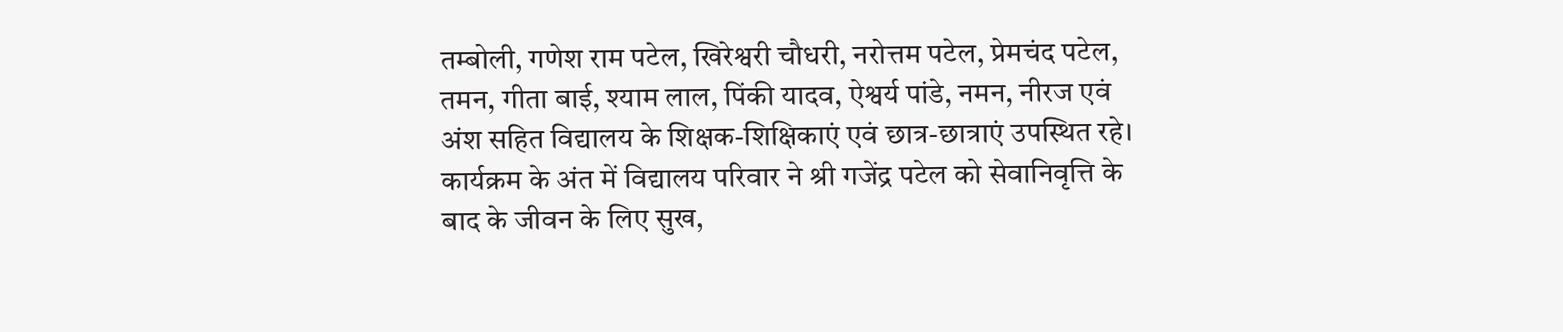तम्बोली, गणेश राम पटेल, खिरेश्वरी चौधरी, नरोत्तम पटेल, प्रेमचंद पटेल, तमन, गीता बाई, श्याम लाल, पिंकी यादव, ऐश्वर्य पांडे, नमन, नीरज एवं अंश सहित विद्यालय के शिक्षक-शिक्षिकाएं एवं छात्र-छात्राएं उपस्थित रहे।
कार्यक्रम के अंत में विद्यालय परिवार ने श्री गजेंद्र पटेल को सेवानिवृत्ति के बाद के जीवन के लिए सुख,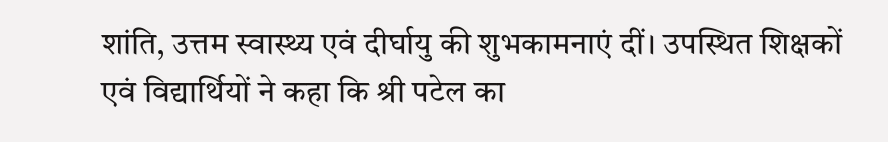शांति, उत्तम स्वास्थ्य एवं दीर्घायु की शुभकामनाएं दीं। उपस्थित शिक्षकों एवं विद्यार्थियों ने कहा कि श्री पटेल का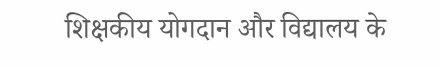शिक्षकीय योगदान और विद्यालय के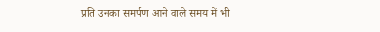प्रति उनका समर्पण आने वाले समय में भी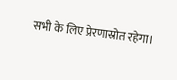सभी के लिए प्रेरणास्रोत रहेगा।